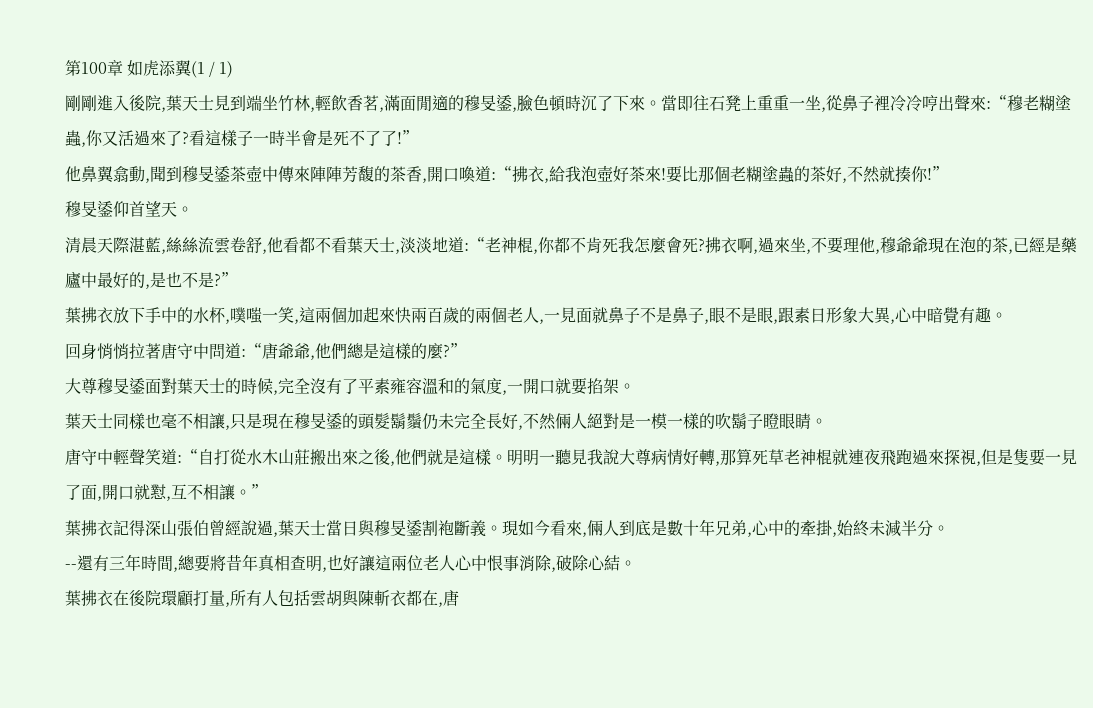第100章 如虎添翼(1 / 1)
剛剛進入後院,葉天士見到端坐竹林,輕飲香茗,滿面閒適的穆旻鋈,臉色頓時沉了下來。當即往石凳上重重一坐,從鼻子裡冷冷哼出聲來:“穆老糊塗蟲,你又活過來了?看這樣子一時半會是死不了了!”
他鼻翼翕動,聞到穆旻鋈茶壺中傳來陣陣芳馥的茶香,開口喚道:“拂衣,給我泡壺好茶來!要比那個老糊塗蟲的茶好,不然就揍你!”
穆旻鋈仰首望天。
清晨天際湛藍,絲絲流雲卷舒,他看都不看葉天士,淡淡地道:“老神棍,你都不肯死我怎麼會死?拂衣啊,過來坐,不要理他,穆爺爺現在泡的茶,已經是藥廬中最好的,是也不是?”
葉拂衣放下手中的水杯,噗嗤一笑,這兩個加起來快兩百歲的兩個老人,一見面就鼻子不是鼻子,眼不是眼,跟素日形象大異,心中暗覺有趣。
回身悄悄拉著唐守中問道:“唐爺爺,他們總是這樣的麼?”
大尊穆旻鋈面對葉天士的時候,完全沒有了平素雍容溫和的氣度,一開口就要掐架。
葉天士同樣也毫不相讓,只是現在穆旻鋈的頭髮鬍鬚仍未完全長好,不然倆人絕對是一模一樣的吹鬍子瞪眼睛。
唐守中輕聲笑道:“自打從水木山莊搬出來之後,他們就是這樣。明明一聽見我說大尊病情好轉,那算死草老神棍就連夜飛跑過來探視,但是隻要一見了面,開口就懟,互不相讓。”
葉拂衣記得深山張伯曾經說過,葉天士當日與穆旻鋈割袍斷義。現如今看來,倆人到底是數十年兄弟,心中的牽掛,始終未減半分。
--還有三年時間,總要將昔年真相查明,也好讓這兩位老人心中恨事消除,破除心結。
葉拂衣在後院環顧打量,所有人包括雲胡與陳斬衣都在,唐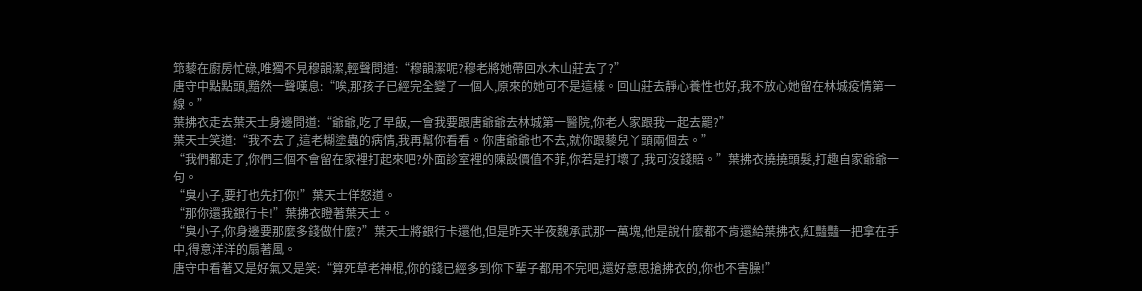筇藜在廚房忙碌,唯獨不見穆韻潔,輕聲問道:“穆韻潔呢?穆老將她帶回水木山莊去了?”
唐守中點點頭,黯然一聲嘆息:“唉,那孩子已經完全變了一個人,原來的她可不是這樣。回山莊去靜心養性也好,我不放心她留在林城疫情第一線。”
葉拂衣走去葉天士身邊問道:“爺爺,吃了早飯,一會我要跟唐爺爺去林城第一醫院,你老人家跟我一起去罷?”
葉天士笑道:“我不去了,這老糊塗蟲的病情,我再幫你看看。你唐爺爺也不去,就你跟藜兒丫頭兩個去。”
“我們都走了,你們三個不會留在家裡打起來吧?外面診室裡的陳設價值不菲,你若是打壞了,我可沒錢賠。”葉拂衣撓撓頭髮,打趣自家爺爺一句。
“臭小子,要打也先打你!”葉天士佯怒道。
“那你還我銀行卡!”葉拂衣瞪著葉天士。
“臭小子,你身邊要那麼多錢做什麼?”葉天士將銀行卡還他,但是昨天半夜魏承武那一萬塊,他是說什麼都不肯還給葉拂衣,紅豔豔一把拿在手中,得意洋洋的扇著風。
唐守中看著又是好氣又是笑:“算死草老神棍,你的錢已經多到你下輩子都用不完吧,還好意思搶拂衣的,你也不害臊!”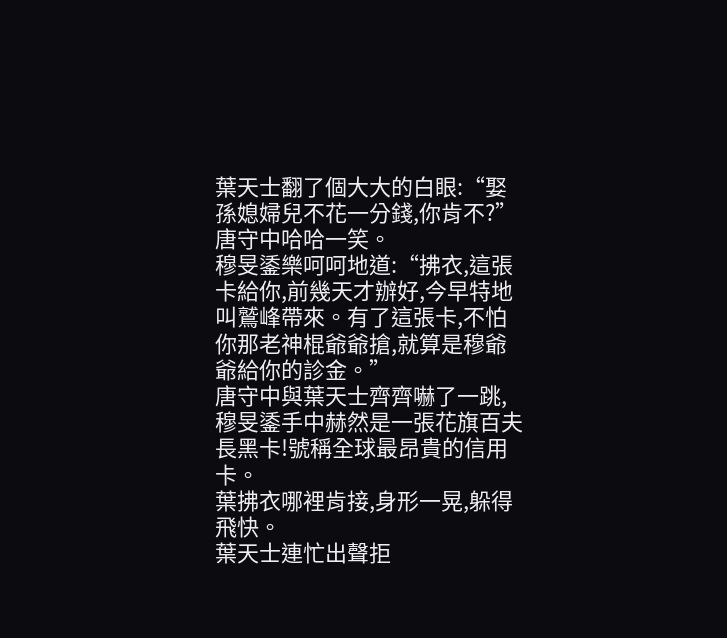葉天士翻了個大大的白眼:“娶孫媳婦兒不花一分錢,你肯不?”
唐守中哈哈一笑。
穆旻鋈樂呵呵地道:“拂衣,這張卡給你,前幾天才辦好,今早特地叫鷲峰帶來。有了這張卡,不怕你那老神棍爺爺搶,就算是穆爺爺給你的診金。”
唐守中與葉天士齊齊嚇了一跳,穆旻鋈手中赫然是一張花旗百夫長黑卡!號稱全球最昂貴的信用卡。
葉拂衣哪裡肯接,身形一晃,躲得飛快。
葉天士連忙出聲拒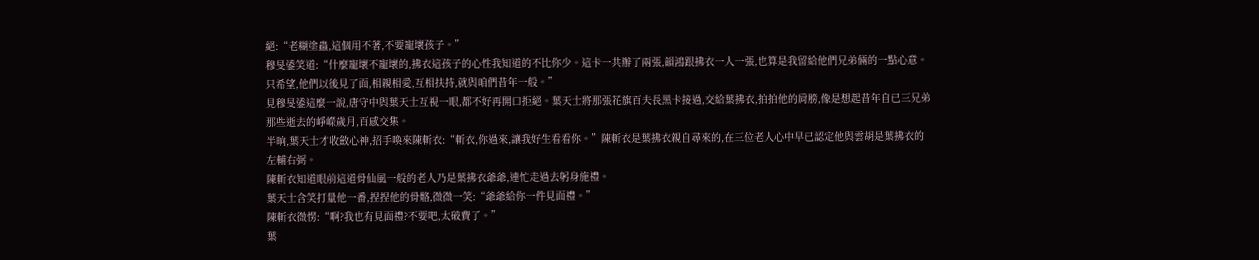絕:“老糊塗蟲,這個用不著,不要寵壞孩子。”
穆旻鋈笑道:“什麼寵壞不寵壞的,拂衣這孩子的心性我知道的不比你少。這卡一共辦了兩張,韻鴻跟拂衣一人一張,也算是我留給他們兄弟倆的一點心意。只希望,他們以後見了面,相親相愛,互相扶持,就與咱們昔年一般。”
見穆旻鋈這麼一說,唐守中與葉天士互視一眼,都不好再開口拒絕。葉天士將那張花旗百夫長黑卡接過,交給葉拂衣,拍拍他的肩膀,像是想起昔年自已三兄弟那些逝去的崢嶸歲月,百感交集。
半晌,葉天士才收斂心神,招手喚來陳斬衣:“斬衣,你過來,讓我好生看看你。”陳斬衣是葉拂衣親自尋來的,在三位老人心中早已認定他與雲胡是葉拂衣的左輔右弼。
陳斬衣知道眼前這道骨仙風一般的老人乃是葉拂衣爺爺,連忙走過去躬身施禮。
葉天士含笑打量他一番,捏捏他的骨骼,微微一笑:“爺爺給你一件見面禮。”
陳斬衣微愣:“啊?我也有見面禮?不要吧,太破費了。”
葉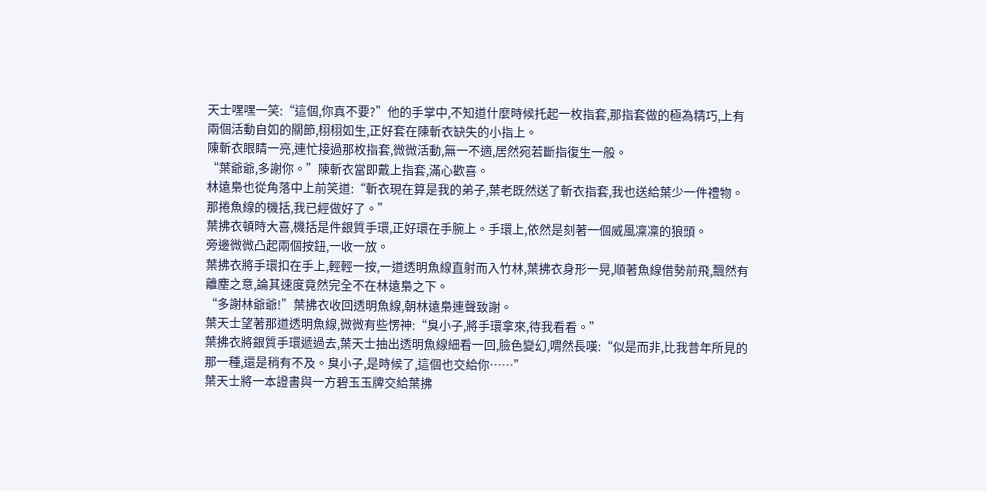天士嘿嘿一笑:“這個,你真不要?”他的手掌中,不知道什麼時候托起一枚指套,那指套做的極為精巧,上有兩個活動自如的關節,栩栩如生,正好套在陳斬衣缺失的小指上。
陳斬衣眼睛一亮,連忙接過那枚指套,微微活動,無一不適,居然宛若斷指復生一般。
“葉爺爺,多謝你。”陳斬衣當即戴上指套,滿心歡喜。
林遠梟也從角落中上前笑道:“斬衣現在算是我的弟子,葉老既然送了斬衣指套,我也送給葉少一件禮物。那捲魚線的機括,我已經做好了。”
葉拂衣頓時大喜,機括是件銀質手環,正好環在手腕上。手環上,依然是刻著一個威風凜凜的狼頭。
旁邊微微凸起兩個按鈕,一收一放。
葉拂衣將手環扣在手上,輕輕一按,一道透明魚線直射而入竹林,葉拂衣身形一晃,順著魚線借勢前飛,飄然有離塵之意,論其速度竟然完全不在林遠梟之下。
“多謝林爺爺!”葉拂衣收回透明魚線,朝林遠梟連聲致謝。
葉天士望著那道透明魚線,微微有些愣神:“臭小子,將手環拿來,待我看看。”
葉拂衣將銀質手環遞過去,葉天士抽出透明魚線細看一回,臉色變幻,喟然長嘆:“似是而非,比我昔年所見的那一種,還是稍有不及。臭小子,是時候了,這個也交給你……”
葉天士將一本證書與一方碧玉玉牌交給葉拂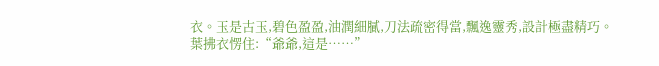衣。玉是古玉,碧色盈盈,油潤細膩,刀法疏密得當,飄逸靈秀,設計極盡精巧。
葉拂衣愣住:“爺爺,這是……”